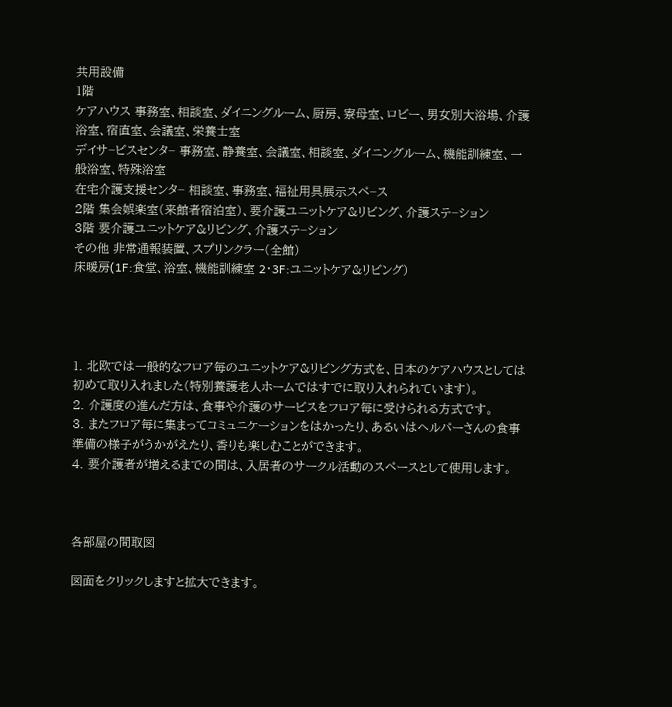共用設備
1階
ケアハウス 事務室、相談室、ダイニングルーム、厨房、寮母室、ロビー、男女別大浴場、介護浴室、宿直室、会議室、栄養士室
デイサ−ビスセンタ− 事務室、静養室、会議室、相談室、ダイニングルーム、機能訓練室、一般浴室、特殊浴室
在宅介護支援センタ− 相談室、事務室、福祉用具展示スペ−ス
2階 集会娯楽室(来館者宿泊室)、要介護ユニットケア&リビング、介護ステ−ション
3階 要介護ユニットケア&リビング、介護ステ−ション
その他 非常通報装置、スプリンクラー(全館)
床暖房(1F:食堂、浴室、機能訓練室 2・3F:ユニットケア&リビング)




1. 北欧では一般的なフロア毎のユニットケア&リビング方式を、日本のケアハウスとしては初めて取り入れました(特別養護老人ホームではすでに取り入れられています)。
2. 介護度の進んだ方は、食事や介護のサービスをフロア毎に受けられる方式です。
3. またフロア毎に集まってコミュニケーションをはかったり、あるいはヘルパーさんの食事準備の様子がうかがえたり、香りも楽しむことができます。
4. 要介護者が増えるまでの間は、入居者のサークル活動のスペースとして使用します。



各部屋の間取図

図面をクリックしますと拡大できます。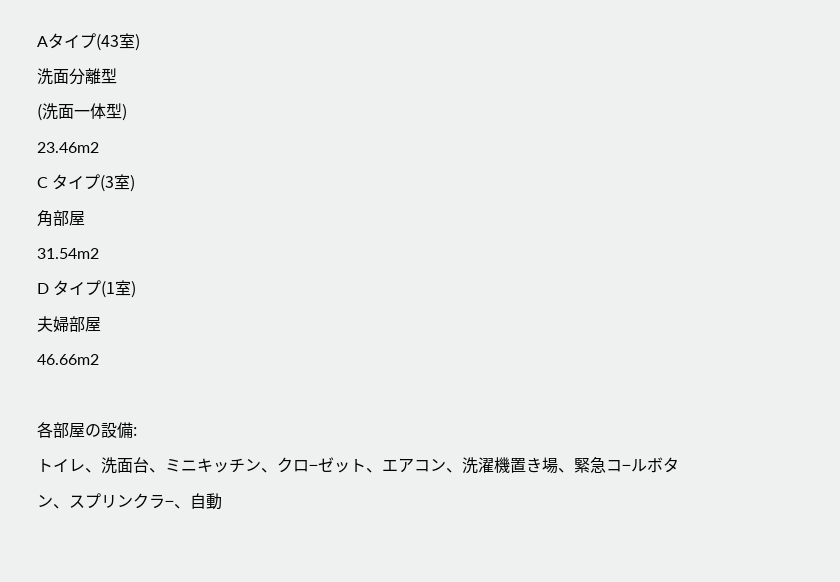Aタイプ(43室)
洗面分離型
(洗面一体型)
23.46m2
C タイプ(3室)
角部屋
31.54m2
D タイプ(1室)
夫婦部屋
46.66m2

各部屋の設備:
トイレ、洗面台、ミニキッチン、クロ−ゼット、エアコン、洗濯機置き場、緊急コ−ルボタン、スプリンクラ−、自動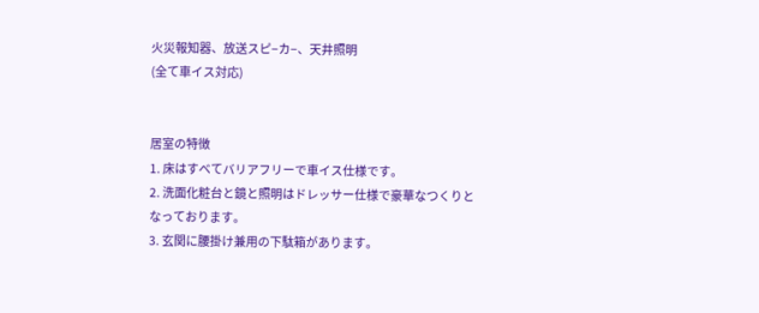火災報知器、放送スピ−カ−、天井照明
(全て車イス対応)


居室の特徴
1. 床はすべてバリアフリーで車イス仕様です。
2. 洗面化粧台と鏡と照明はドレッサー仕様で豪華なつくりとなっております。
3. 玄関に腰掛け兼用の下駄箱があります。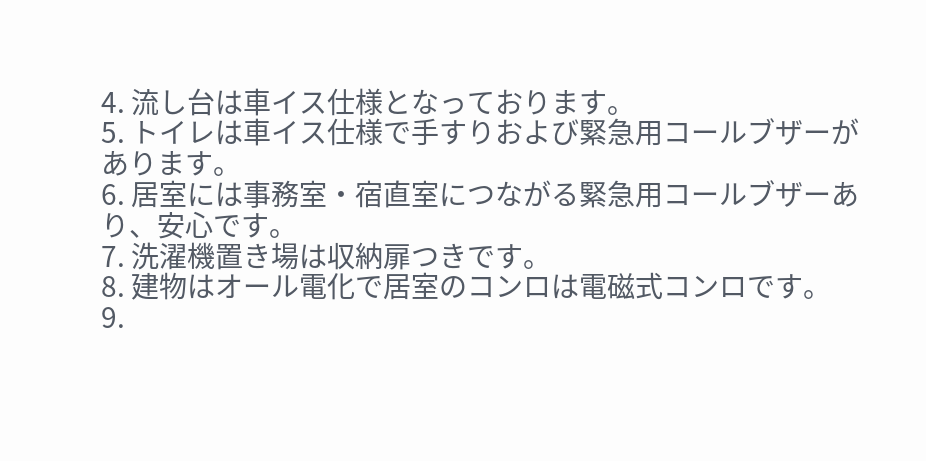4. 流し台は車イス仕様となっております。
5. トイレは車イス仕様で手すりおよび緊急用コールブザーがあります。
6. 居室には事務室・宿直室につながる緊急用コールブザーあり、安心です。
7. 洗濯機置き場は収納扉つきです。
8. 建物はオール電化で居室のコンロは電磁式コンロです。
9.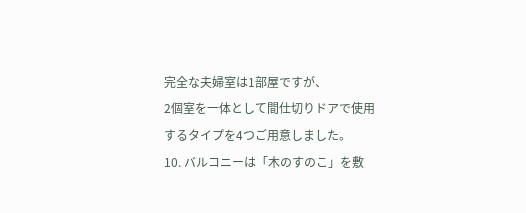完全な夫婦室は1部屋ですが、
2個室を一体として間仕切りドアで使用するタイプを4つご用意しました。
10. バルコニーは「木のすのこ」を敷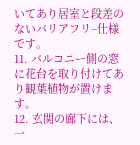いてあり居室と段差のないバリアフリ−仕様です。
11. バルコニー側の窓に花台を取り付けてあり観葉植物が置けます。
12. 玄関の廊下には、一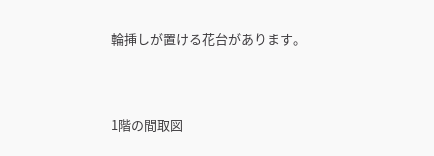輪挿しが置ける花台があります。


1階の間取図